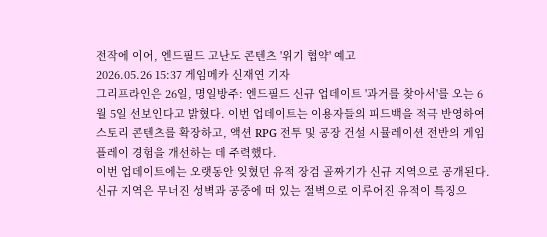전작에 이어, 엔드필드 고난도 콘텐츠 '위기 협약' 예고
2026.05.26 15:37 게임메카 신재연 기자
그리프라인은 26일, 명일방주: 엔드필드 신규 업데이트 '과거를 찾아서'를 오는 6월 5일 선보인다고 밝혔다. 이번 업데이트는 이용자들의 피드백을 적극 반영하여 스토리 콘텐츠를 확장하고, 액션 RPG 전투 및 공장 건설 시뮬레이션 전반의 게임플레이 경험을 개선하는 데 주력했다.
이번 업데이트에는 오랫동안 잊혔던 유적 장검 골짜기가 신규 지역으로 공개된다. 신규 지역은 무너진 성벽과 공중에 떠 있는 절벽으로 이루어진 유적이 특징으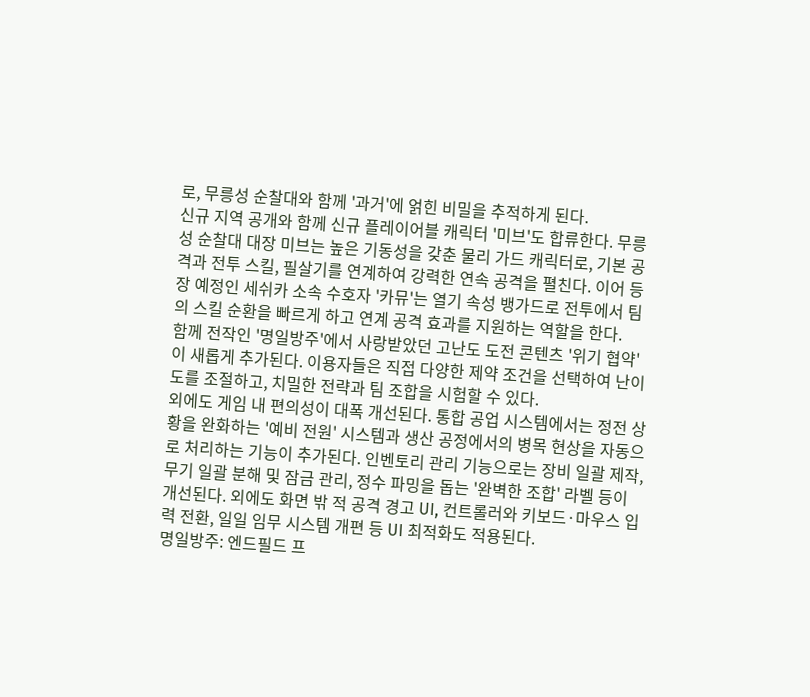로, 무릉성 순찰대와 함께 '과거'에 얽힌 비밀을 추적하게 된다.
신규 지역 공개와 함께 신규 플레이어블 캐릭터 '미브'도 합류한다. 무릉성 순찰대 대장 미브는 높은 기동성을 갖춘 물리 가드 캐릭터로, 기본 공격과 전투 스킬, 필살기를 연계하여 강력한 연속 공격을 펼친다. 이어 등장 예정인 세쉬카 소속 수호자 '카뮤'는 열기 속성 뱅가드로 전투에서 팀의 스킬 순환을 빠르게 하고 연계 공격 효과를 지원하는 역할을 한다.
함께 전작인 '명일방주'에서 사랑받았던 고난도 도전 콘텐츠 '위기 협약'이 새롭게 추가된다. 이용자들은 직접 다양한 제약 조건을 선택하여 난이도를 조절하고, 치밀한 전략과 팀 조합을 시험할 수 있다.
외에도 게임 내 편의성이 대폭 개선된다. 통합 공업 시스템에서는 정전 상황을 완화하는 '예비 전원' 시스템과 생산 공정에서의 병목 현상을 자동으로 처리하는 기능이 추가된다. 인벤토리 관리 기능으로는 장비 일괄 제작, 무기 일괄 분해 및 잠금 관리, 정수 파밍을 돕는 '완벽한 조합' 라벨 등이 개선된다. 외에도 화면 밖 적 공격 경고 UI, 컨트롤러와 키보드·마우스 입력 전환, 일일 임무 시스템 개편 등 UI 최적화도 적용된다.
명일방주: 엔드필드 프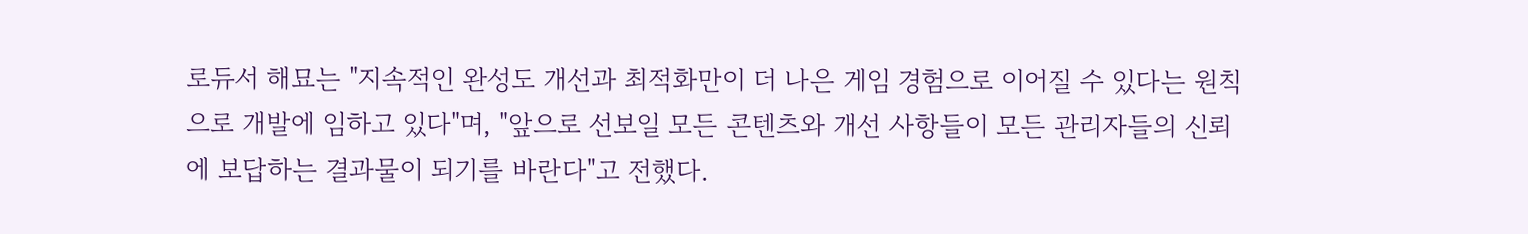로듀서 해묘는 "지속적인 완성도 개선과 최적화만이 더 나은 게임 경험으로 이어질 수 있다는 원칙으로 개발에 임하고 있다"며, "앞으로 선보일 모든 콘텐츠와 개선 사항들이 모든 관리자들의 신뢰에 보답하는 결과물이 되기를 바란다"고 전했다.